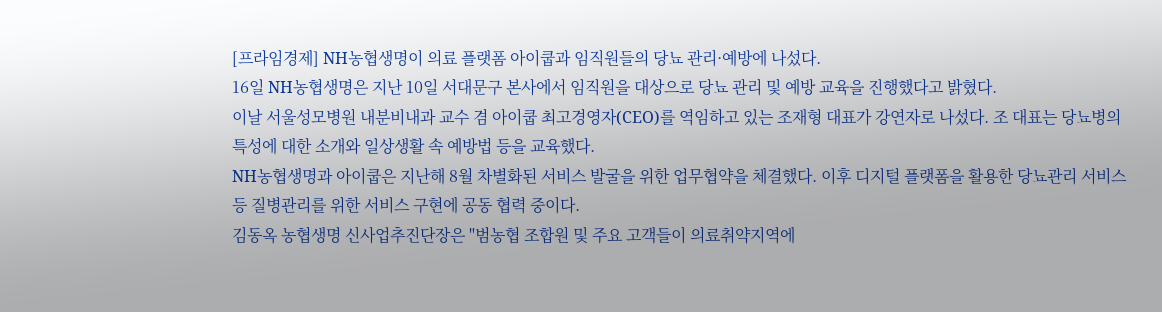[프라임경제] NH농협생명이 의료 플랫폼 아이쿱과 임직원들의 당뇨 관리·예방에 나섰다.
16일 NH농협생명은 지난 10일 서대문구 본사에서 임직원을 대상으로 당뇨 관리 및 예방 교육을 진행했다고 밝혔다.
이날 서울성모병원 내분비내과 교수 겸 아이쿱 최고경영자(CEO)를 역임하고 있는 조재형 대표가 강연자로 나섰다. 조 대표는 당뇨병의 특성에 대한 소개와 일상생활 속 예방법 등을 교육했다.
NH농협생명과 아이쿱은 지난해 8월 차별화된 서비스 발굴을 위한 업무협약을 체결했다. 이후 디지털 플랫폼을 활용한 당뇨관리 서비스 등 질병관리를 위한 서비스 구현에 공동 협력 중이다.
김동옥 농협생명 신사업추진단장은 "범농협 조합원 및 주요 고객들이 의료취약지역에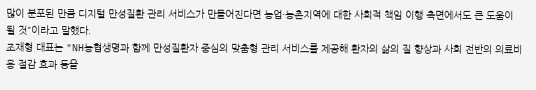많이 분포된 만큼 디지털 만성질환 관리 서비스가 만들어진다면 농업·농촌지역에 대한 사회적 책임 이행 측면에서도 큰 도움이 될 것"이라고 말했다.
조재형 대표는 "NH농협생명과 함께 만성질환자 중심의 맞춤형 관리 서비스를 제공해 환자의 삶의 질 향상과 사회 전반의 의료비용 절감 효과 등을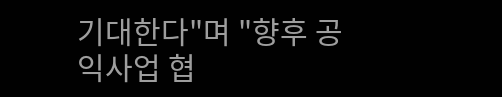기대한다"며 "향후 공익사업 협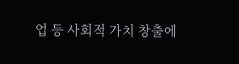업 등 사회적 가치 창출에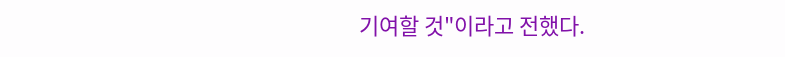기여할 것"이라고 전했다.